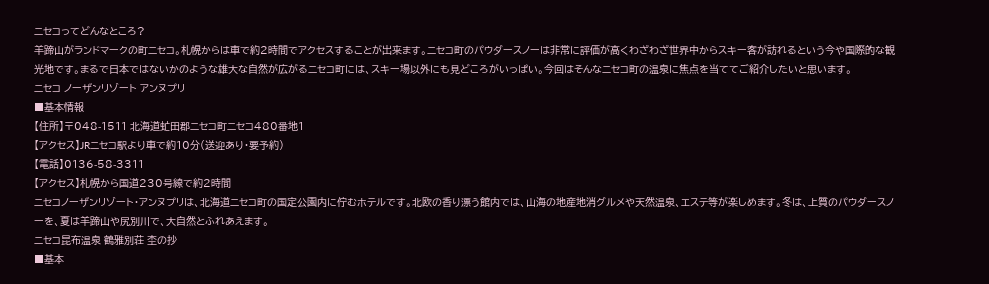ニセコってどんなところ?
羊蹄山がランドマークの町ニセコ。札幌からは車で約2時間でアクセスすることが出来ます。ニセコ町のパウダースノーは非常に評価が高くわざわざ世界中からスキー客が訪れるという今や国際的な観光地です。まるで日本ではないかのような雄大な自然が広がるニセコ町には、スキー場以外にも見どころがいっぱい。今回はそんなニセコ町の温泉に焦点を当ててご紹介したいと思います。
ニセコ ノーザンリゾート アンヌプリ
■基本情報
【住所】〒048-1511 北海道虻田郡ニセコ町ニセコ480番地1
【アクセス】JRニセコ駅より車で約10分(送迎あり・要予約)
【電話】0136-58-3311
【アクセス】札幌から国道230号線で約2時間
ニセコノーザンリゾート・アンヌプリは、北海道ニセコ町の国定公園内に佇むホテルです。北欧の香り漂う館内では、山海の地産地消グルメや天然温泉、エステ等が楽しめます。冬は、上質のパウダースノーを、夏は羊蹄山や尻別川で、大自然とふれあえます。
ニセコ昆布温泉 鶴雅別荘 杢の抄
■基本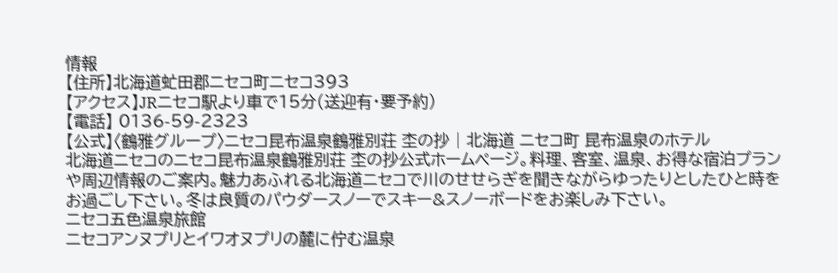情報
【住所】北海道虻田郡ニセコ町ニセコ393
【アクセス】JRニセコ駅より車で15分(送迎有・要予約)
【電話】 0136-59-2323
【公式】〈鶴雅グループ〉ニセコ昆布温泉鶴雅別荘 杢の抄 | 北海道 ニセコ町 昆布温泉のホテル
北海道ニセコのニセコ昆布温泉鶴雅別荘 杢の抄公式ホームページ。料理、客室、温泉、お得な宿泊プランや周辺情報のご案内。魅力あふれる北海道ニセコで川のせせらぎを聞きながらゆったりとしたひと時をお過ごし下さい。冬は良質のパウダースノーでスキー&スノーボードをお楽しみ下さい。
ニセコ五色温泉旅館
ニセコアンヌプリとイワオヌプリの麓に佇む温泉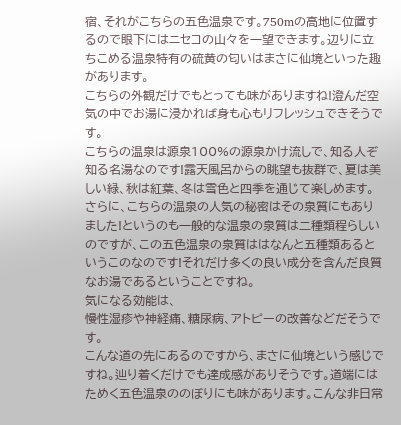宿、それがこちらの五色温泉です。750mの高地に位置するので眼下にはニセコの山々を一望できます。辺りに立ちこめる温泉特有の硫黄の匂いはまさに仙境といった趣があります。
こちらの外観だけでもとっても味がありますね!澄んだ空気の中でお湯に浸かれば身も心もリフレッシュできそうです。
こちらの温泉は源泉100%の源泉かけ流しで、知る人ぞ知る名湯なのです!露天風呂からの眺望も抜群で、夏は美しい緑、秋は紅葉、冬は雪色と四季を通じて楽しめます。
さらに、こちらの温泉の人気の秘密はその泉質にもありました!というのも一般的な温泉の泉質は二種類程らしいのですが、この五色温泉の泉質ははなんと五種類あるというこのなのです!それだけ多くの良い成分を含んだ良質なお湯であるということですね。
気になる効能は、
慢性湿疹や神経痛、糖尿病、アトピーの改善などだそうです。
こんな道の先にあるのですから、まさに仙境という感じですね。辿り着くだけでも達成感がありそうです。道端にはためく五色温泉ののぼりにも味があります。こんな非日常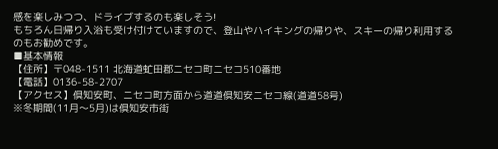感を楽しみつつ、ドライブするのも楽しそう!
もちろん日帰り入浴も受け付けていますので、登山やハイキングの帰りや、スキーの帰り利用するのもお勧めです。
■基本情報
【住所】〒048-1511 北海道虻田郡ニセコ町ニセコ510番地
【電話】0136-58-2707
【アクセス】倶知安町、ニセコ町方面から道道倶知安ニセコ線(道道58号)
※冬期間(11月〜5月)は倶知安市街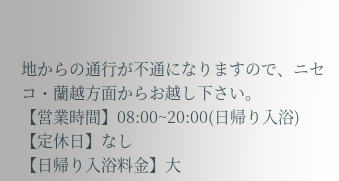地からの通行が不通になりますので、ニセコ・蘭越方面からお越し下さい。
【営業時間】08:00~20:00(日帰り入浴)
【定休日】なし
【日帰り入浴料金】大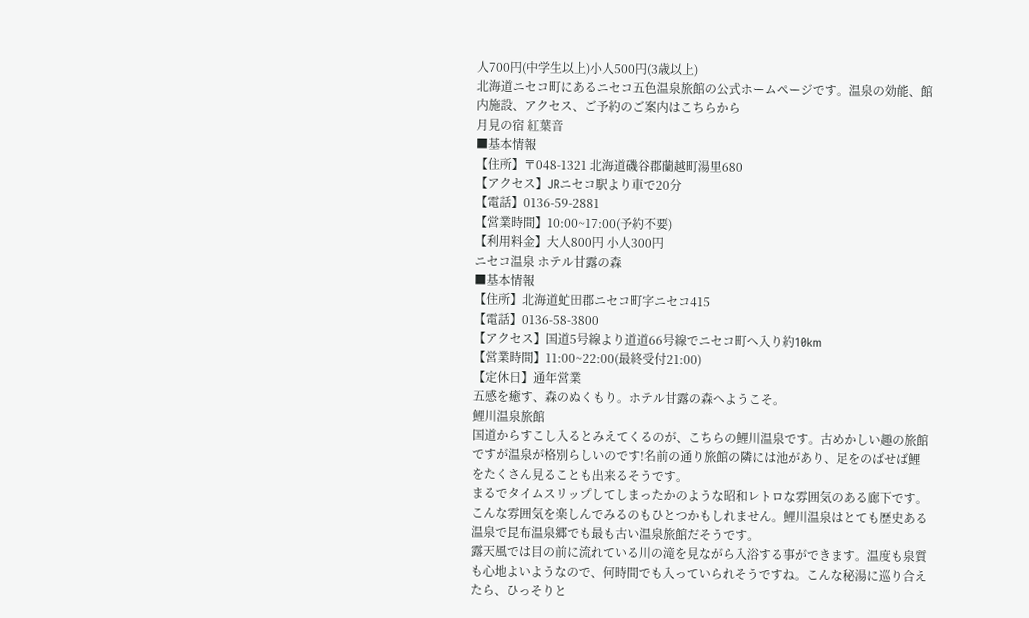人700円(中学生以上)小人500円(3歳以上)
北海道ニセコ町にあるニセコ五色温泉旅館の公式ホームページです。温泉の効能、館内施設、アクセス、ご予約のご案内はこちらから
月見の宿 紅葉音
■基本情報
【住所】〒048-1321 北海道磯谷郡蘭越町湯里680
【アクセス】JRニセコ駅より車で20分
【電話】0136-59-2881
【営業時間】10:00~17:00(予約不要)
【利用料金】大人800円 小人300円
ニセコ温泉 ホテル甘露の森
■基本情報
【住所】北海道虻田郡ニセコ町字ニセコ415
【電話】0136-58-3800
【アクセス】国道5号線より道道66号線でニセコ町へ入り約10km
【営業時間】11:00~22:00(最終受付21:00)
【定休日】通年営業
五感を癒す、森のぬくもり。ホテル甘露の森へようこそ。
鯉川温泉旅館
国道からすこし入るとみえてくるのが、こちらの鯉川温泉です。古めかしい趣の旅館ですが温泉が格別らしいのです!名前の通り旅館の隣には池があり、足をのばせば鯉をたくさん見ることも出来るそうです。
まるでタイムスリップしてしまったかのような昭和レトロな雰囲気のある廊下です。こんな雰囲気を楽しんでみるのもひとつかもしれません。鯉川温泉はとても歴史ある温泉で昆布温泉郷でも最も古い温泉旅館だそうです。
露天風では目の前に流れている川の滝を見ながら入浴する事ができます。温度も泉質も心地よいようなので、何時間でも入っていられそうですね。こんな秘湯に巡り合えたら、ひっそりと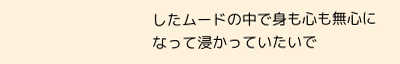したムードの中で身も心も無心になって浸かっていたいで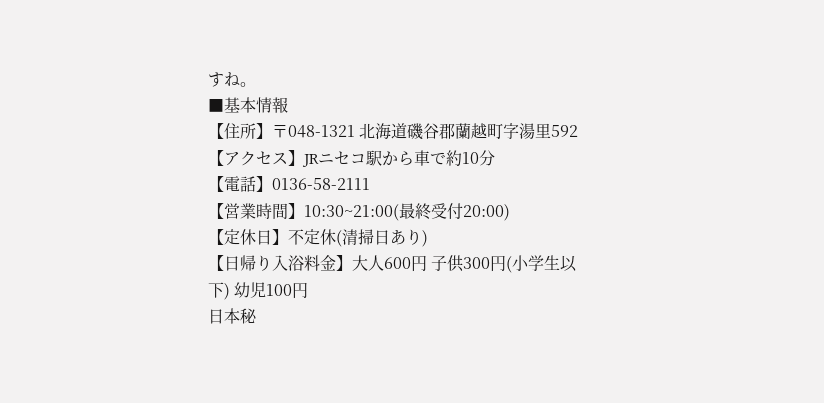すね。
■基本情報
【住所】〒048-1321 北海道磯谷郡蘭越町字湯里592
【アクセス】JRニセコ駅から車で約10分
【電話】0136-58-2111
【営業時間】10:30~21:00(最終受付20:00)
【定休日】不定休(清掃日あり)
【日帰り入浴料金】大人600円 子供300円(小学生以下) 幼児100円
日本秘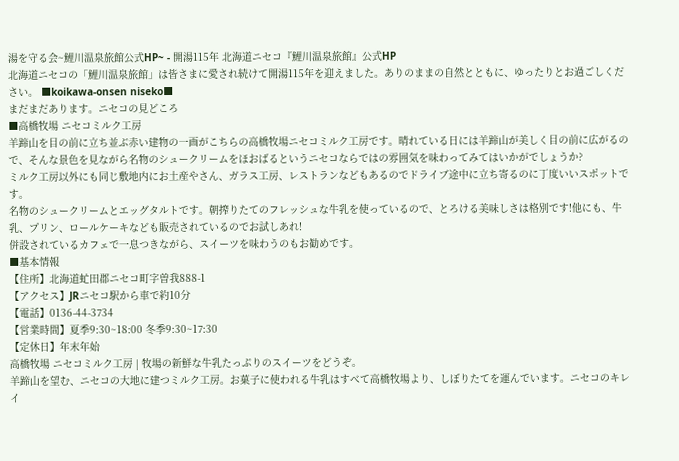湯を守る会~鯉川温泉旅館公式HP~ - 開湯115年 北海道ニセコ『鯉川温泉旅館』公式HP
北海道ニセコの「鯉川温泉旅館」は皆さまに愛され続けて開湯115年を迎えました。ありのままの自然とともに、ゆったりとお過ごしください。 ■koikawa-onsen niseko■
まだまだあります。ニセコの見どころ
■高橋牧場 ニセコミルク工房
羊蹄山を目の前に立ち並ぶ赤い建物の一画がこちらの高橋牧場ニセコミルク工房です。晴れている日には羊蹄山が美しく目の前に広がるので、そんな景色を見ながら名物のシュークリームをほおばるというニセコならではの雰囲気を味わってみてはいかがでしょうか?
ミルク工房以外にも同じ敷地内にお土産やさん、ガラス工房、レストランなどもあるのでドライブ途中に立ち寄るのに丁度いいスポットです。
名物のシュークリームとエッグタルトです。朝搾りたてのフレッシュな牛乳を使っているので、とろける美味しさは格別です!他にも、牛乳、プリン、ロールケーキなども販売されているのでお試しあれ!
併設されているカフェで一息つきながら、スイーツを味わうのもお勧めです。
■基本情報
【住所】北海道虻田郡ニセコ町字曽我888-1
【アクセス】JRニセコ駅から車で約10分
【電話】0136-44-3734
【営業時間】夏季9:30~18:00 冬季9:30~17:30
【定休日】年末年始
高橋牧場 ニセコミルク工房 | 牧場の新鮮な牛乳たっぷりのスイーツをどうぞ。
羊蹄山を望む、ニセコの大地に建つミルク工房。お菓子に使われる牛乳はすべて高橋牧場より、しぼりたてを運んでいます。ニセコのキレイ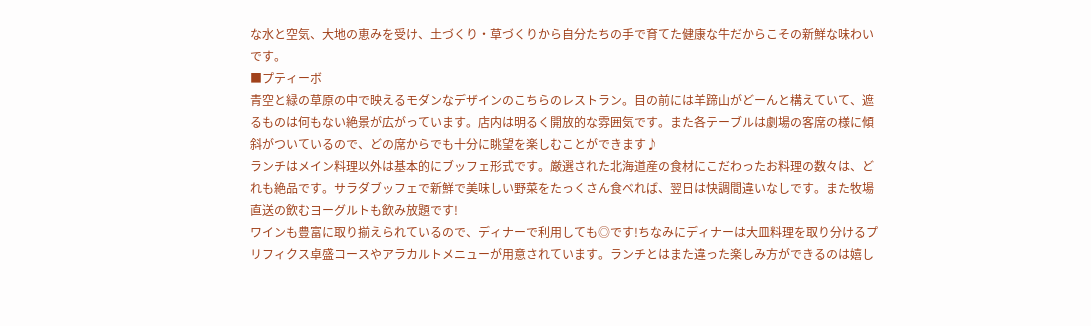な水と空気、大地の恵みを受け、土づくり・草づくりから自分たちの手で育てた健康な牛だからこその新鮮な味わいです。
■プティーボ
青空と緑の草原の中で映えるモダンなデザインのこちらのレストラン。目の前には羊蹄山がどーんと構えていて、遮るものは何もない絶景が広がっています。店内は明るく開放的な雰囲気です。また各テーブルは劇場の客席の様に傾斜がついているので、どの席からでも十分に眺望を楽しむことができます♪
ランチはメイン料理以外は基本的にブッフェ形式です。厳選された北海道産の食材にこだわったお料理の数々は、どれも絶品です。サラダブッフェで新鮮で美味しい野菜をたっくさん食べれば、翌日は快調間違いなしです。また牧場直送の飲むヨーグルトも飲み放題です!
ワインも豊富に取り揃えられているので、ディナーで利用しても◎です!ちなみにディナーは大皿料理を取り分けるプリフィクス卓盛コースやアラカルトメニューが用意されています。ランチとはまた違った楽しみ方ができるのは嬉し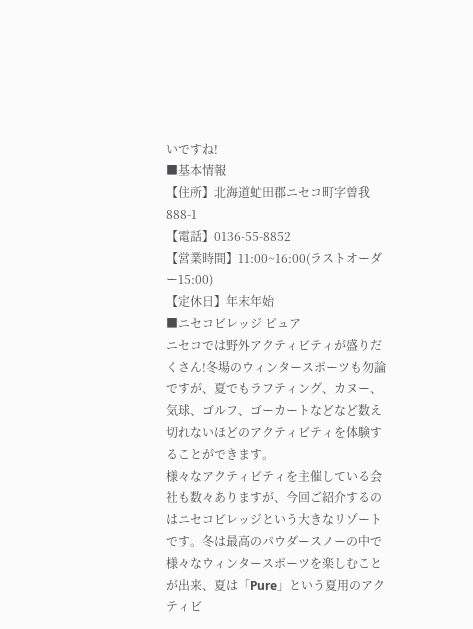いですね!
■基本情報
【住所】北海道虻田郡ニセコ町字曽我888-1
【電話】0136-55-8852
【営業時間】11:00~16:00(ラストオーダー15:00)
【定休日】年末年始
■ニセコビレッジ ピュア
ニセコでは野外アクティビティが盛りだくさん!冬場のウィンタースポーツも勿論ですが、夏でもラフティング、カヌー、気球、ゴルフ、ゴーカートなどなど数え切れないほどのアクティビティを体験することができます。
様々なアクティビティを主催している会社も数々ありますが、今回ご紹介するのはニセコビレッジという大きなリゾートです。冬は最高のパウダースノーの中で様々なウィンタースポーツを楽しむことが出来、夏は「Pure」という夏用のアクティビ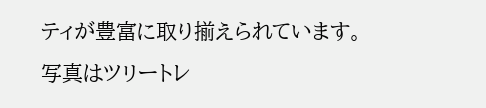ティが豊富に取り揃えられています。
写真はツリートレ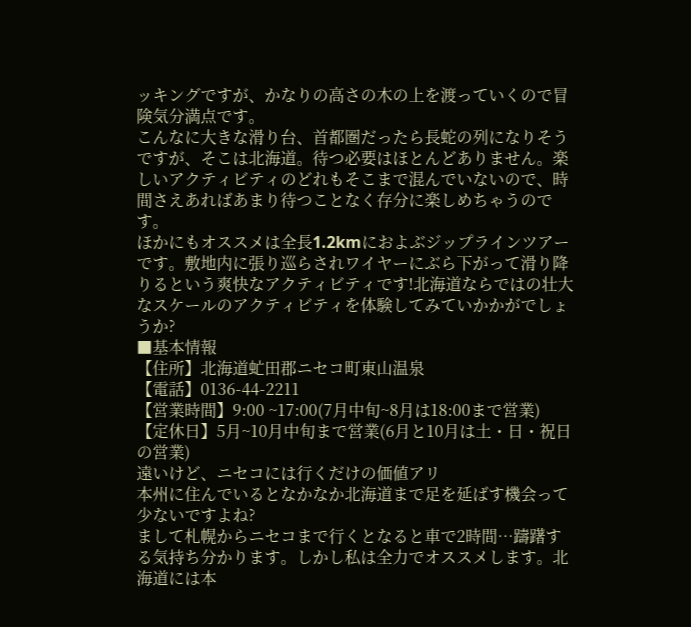ッキングですが、かなりの高さの木の上を渡っていくので冒険気分満点です。
こんなに大きな滑り台、首都圏だったら長蛇の列になりそうですが、そこは北海道。待つ必要はほとんどありません。楽しいアクティビティのどれもそこまで混んでいないので、時間さえあればあまり待つことなく存分に楽しめちゃうのです。
ほかにもオススメは全長1.2kmにおよぶジップラインツアーです。敷地内に張り巡らされワイヤーにぶら下がって滑り降りるという爽快なアクティビティです!北海道ならではの壮大なスケールのアクティビティを体験してみていかかがでしょうか?
■基本情報
【住所】北海道虻田郡ニセコ町東山温泉
【電話】0136-44-2211
【営業時間】9:00 ~17:00(7月中旬~8月は18:00まで営業)
【定休日】5月~10月中旬まで営業(6月と10月は土・日・祝日の営業)
遠いけど、ニセコには行くだけの価値アリ
本州に住んでいるとなかなか北海道まで足を延ばす機会って少ないですよね?
まして札幌からニセコまで行くとなると車で2時間…躊躇する気持ち分かります。しかし私は全力でオススメします。北海道には本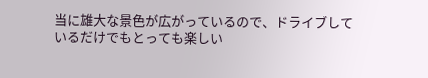当に雄大な景色が広がっているので、ドライブしているだけでもとっても楽しい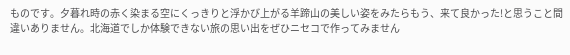ものです。夕暮れ時の赤く染まる空にくっきりと浮かび上がる羊蹄山の美しい姿をみたらもう、来て良かった!と思うこと間違いありません。北海道でしか体験できない旅の思い出をぜひニセコで作ってみません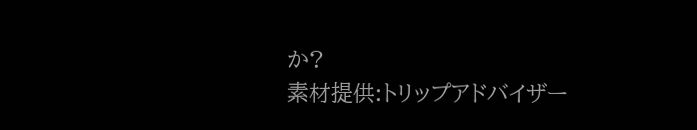か?
素材提供:トリップアドバイザー